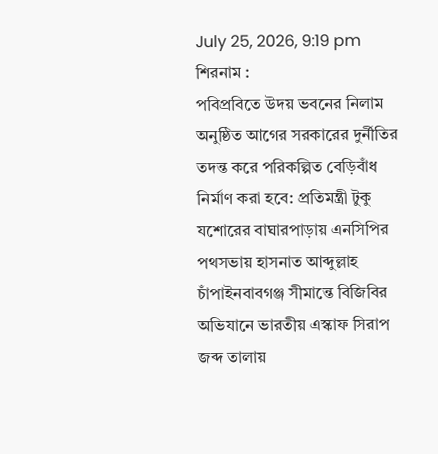July 25, 2026, 9:19 pm
শিরনাম :
পবিপ্রবিতে উদয় ভবনের নিলাম অনুষ্ঠিত আগের সরকারের দুর্নীতির তদন্ত করে পরিকল্পিত বেড়িবাঁধ নির্মাণ করা হবে: প্রতিমন্ত্রী টুকু যশোরের বাঘারপাড়ায় এনসিপির পথসভায় হাসনাত আব্দুল্লাহ চাঁপাইনবাবগঞ্জ সীমান্তে বিজিবির অভিযানে ভারতীয় এস্কাফ সিরাপ জব্দ তালায়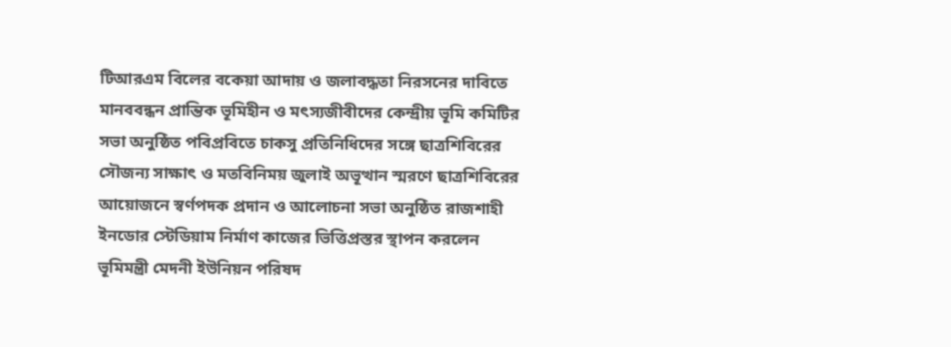টিআরএম বিলের বকেয়া আদায় ও জলাবদ্ধতা নিরসনের দাবিতে মানববন্ধন প্রান্তিক ভূমিহীন ও মৎস্যজীবীদের কেন্দ্রীয় ভূমি কমিটির সভা অনুষ্ঠিত পবিপ্রবিতে চাকসু প্রতিনিধিদের সঙ্গে ছাত্রশিবিরের সৌজন্য সাক্ষাৎ ও মতবিনিময় জুলাই অভূত্থান স্মরণে ছাত্রশিবিরের আয়োজনে স্বর্ণপদক প্রদান ও আলোচনা সভা অনুষ্ঠিত রাজশাহী ইনডোর স্টেডিয়াম নির্মাণ কাজের ভিত্তিপ্রস্তর স্থাপন করলেন ভূমিমন্ত্রী মেদনী ইউনিয়ন পরিষদ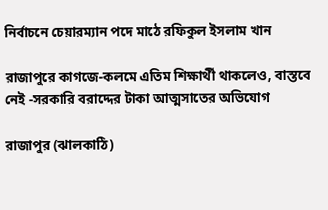নির্বাচনে চেয়ারম্যান পদে মাঠে রফিকুল ইসলাম খান

রাজাপুরে কাগজে-কলমে এতিম শিক্ষার্থী থাকলেও, বাস্তবে নেই -সরকারি বরাদ্দের টাকা আত্মসাতের অভিযোগ

রাজাপুর (ঝালকাঠি)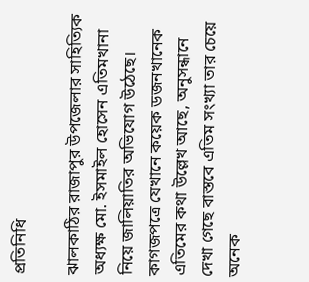প্রতিনিধি

ঝালকাঠির রাজাপুর উপজেলার সাহিত্যিক অধ্যক্ষ মো. ইসমাইল হোসেন এতিমখানা নিয়ে জালিয়াতির অভিযোগ উঠেছে। কাগজপত্রে যেখানে কয়েক ডজনখানেক এতিমের কথা উল্লেখ আছে, অনুসন্ধানে দেখা গেছে বাস্তবে এতিম সংখ্যা তার চেয়ে অনেক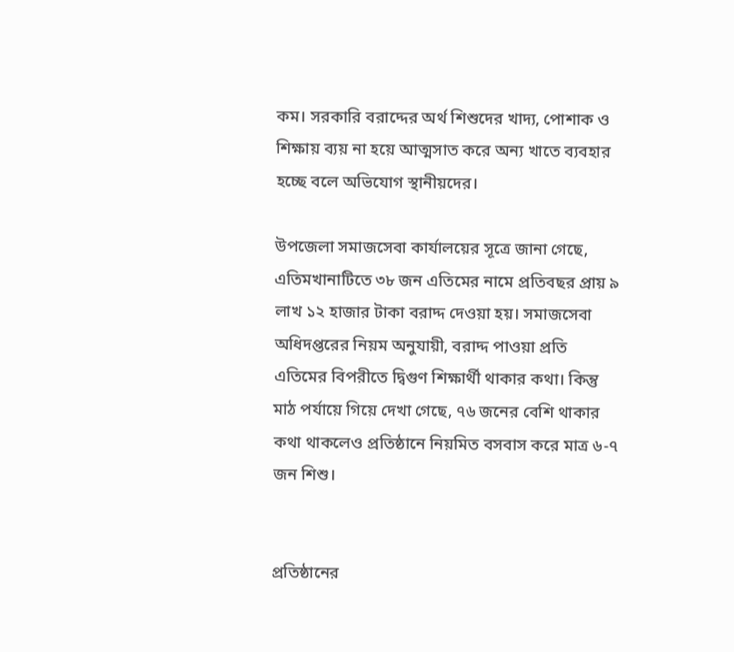কম। সরকারি বরাদ্দের অর্থ শিশুদের খাদ্য, পোশাক ও শিক্ষায় ব্যয় না হয়ে আত্মসাত করে অন্য খাতে ব্যবহার হচ্ছে বলে অভিযোগ স্থানীয়দের।

উপজেলা সমাজসেবা কার্যালয়ের সূত্রে জানা গেছে, এতিমখানাটিতে ৩৮ জন এতিমের নামে প্রতিবছর প্রায় ৯ লাখ ১২ হাজার টাকা বরাদ্দ দেওয়া হয়। সমাজসেবা অধিদপ্তরের নিয়ম অনুযায়ী, বরাদ্দ পাওয়া প্রতি এতিমের বিপরীতে দ্বিগুণ শিক্ষার্থী থাকার কথা। কিন্তু মাঠ পর্যায়ে গিয়ে দেখা গেছে, ৭৬ জনের বেশি থাকার কথা থাকলেও প্রতিষ্ঠানে নিয়মিত বসবাস করে মাত্র ৬-৭ জন শিশু।


প্রতিষ্ঠানের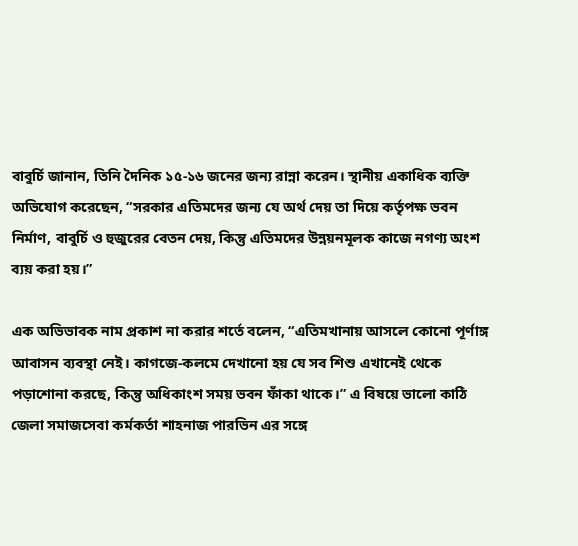বাবুর্চি জানান, তিনি দৈনিক ১৫-১৬ জনের জন্য রান্না করেন। স্থানীয় একাধিক ব্যক্তি অভিযোগ করেছেন, “সরকার এতিমদের জন্য যে অর্থ দেয় তা দিয়ে কর্তৃপক্ষ ভবন নির্মাণ, বাবুর্চি ও হুজুরের বেতন দেয়, কিন্তু এতিমদের উন্নয়নমূলক কাজে নগণ্য অংশ ব্যয় করা হয়।”

এক অভিভাবক নাম প্রকাশ না করার শর্তে বলেন, “এতিমখানায় আসলে কোনো পূর্ণাঙ্গ আবাসন ব্যবস্থা নেই। কাগজে-কলমে দেখানো হয় যে সব শিশু এখানেই থেকে পড়াশোনা করছে, কিন্তু অধিকাংশ সময় ভবন ফাঁকা থাকে।” এ বিষয়ে ভালো কাঠি জেলা সমাজসেবা কর্মকর্তা শাহনাজ পারভিন এর সঙ্গে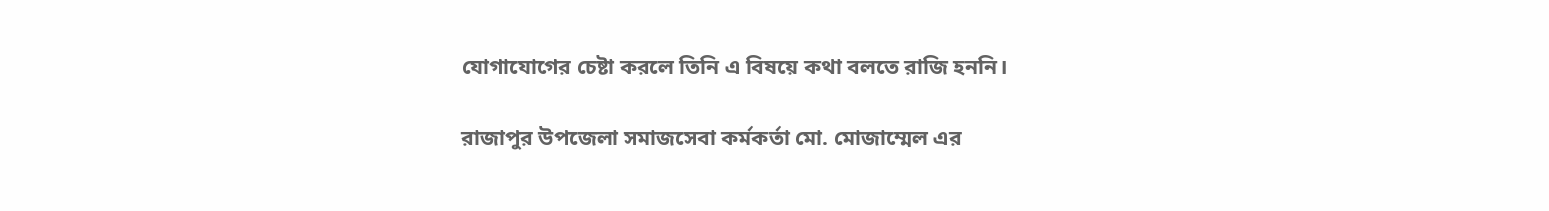যোগাযোগের চেষ্টা করলে তিনি এ বিষয়ে কথা বলতে রাজি হননি।

রাজাপুর উপজেলা সমাজসেবা কর্মকর্তা মো. মোজাম্মেল এর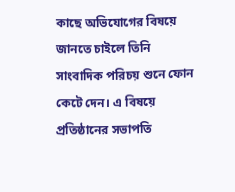কাছে অভিযোগের বিষয়ে জানতে চাইলে তিনি সাংবাদিক পরিচয় শুনে ফোন কেটে দেন। এ বিষয়ে প্রতিষ্ঠানের সভাপতি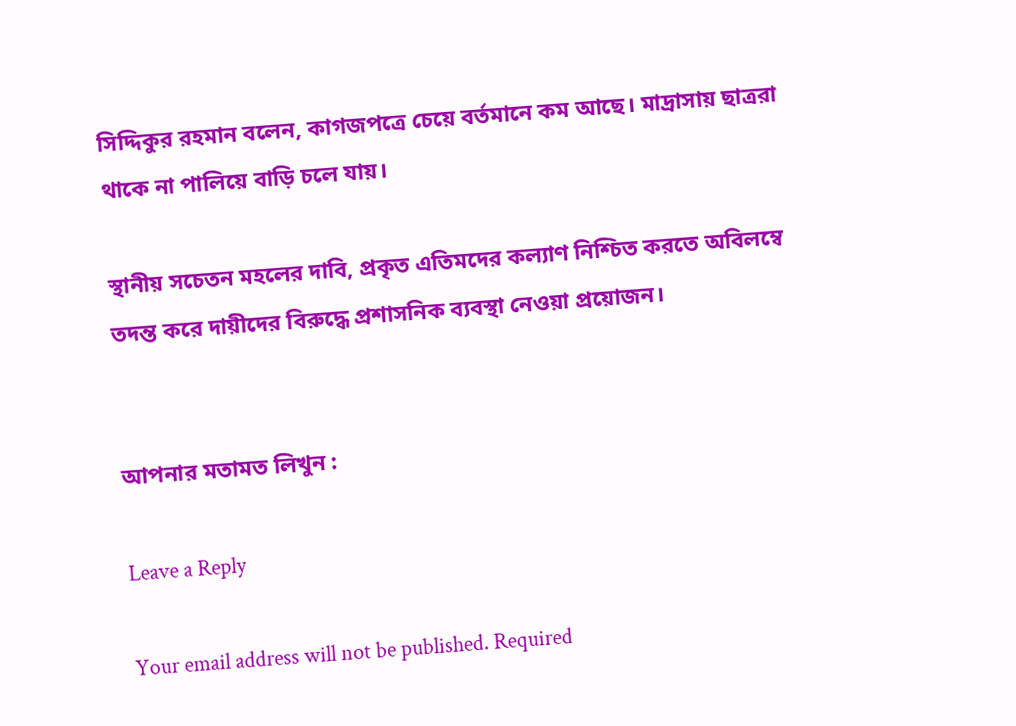সিদ্দিকুর রহমান বলেন, কাগজপত্রে চেয়ে বর্তমানে কম আছে। মাদ্রাসায় ছাত্ররা থাকে না পালিয়ে বাড়ি চলে যায়।

স্থানীয় সচেতন মহলের দাবি, প্রকৃত এতিমদের কল্যাণ নিশ্চিত করতে অবিলম্বে তদন্ত করে দায়ীদের বিরুদ্ধে প্রশাসনিক ব্যবস্থা নেওয়া প্রয়োজন।


আপনার মতামত লিখুন :

Leave a Reply

Your email address will not be published. Required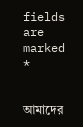fields are marked *


আমাদের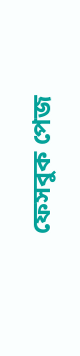ফেসবুক পেজ